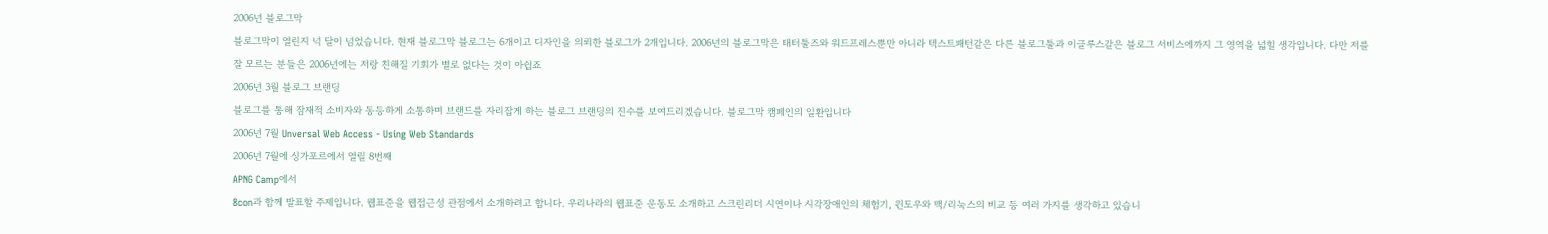2006년 블로그막
블로그막이 열린지 넉 달이 넘었습니다. 현재 블로그막 블로그는 6개이고 디자인을 의뢰한 블로그가 2개입니다. 2006년의 블로그막은 태터툴즈와 워드프레스뿐만 아니라 텍스트패턴같은 다른 블로그툴과 이글루스같은 블로그 서비스에까지 그 영역을 넓힐 생각입니다. 다만 저를 잘 모르는 분들은 2006년에는 저랑 친해질 기회가 별로 없다는 것이 아쉽죠
2006년 3월 블로그 브랜딩
블로그를 통해 잠재적 소비자와 동등하게 소통하며 브랜드를 자리잡게 하는 블로그 브랜딩의 진수를 보여드리겠습니다. 블로그막 캠페인의 일환입니다
2006년 7월 Unversal Web Access - Using Web Standards
2006년 7월에 싱가포르에서 열릴 8번째
APNG Camp에서
8con과 함께 발표할 주제입니다. 웹표준을 웹접근성 관점에서 소개하려고 합니다. 우리나라의 웹표준 운동도 소개하고 스크린리더 시연이나 시각장애인의 체험기, 윈도우와 맥/리눅스의 비교 등 여러 가지를 생각하고 있습니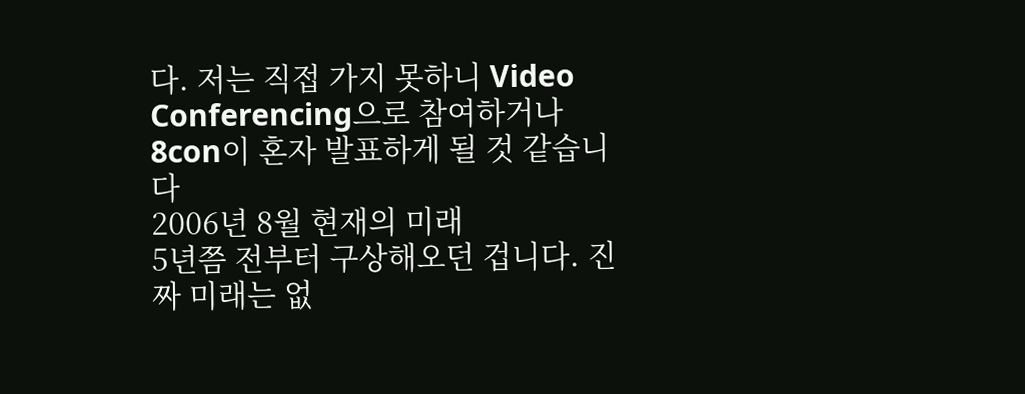다. 저는 직접 가지 못하니 Video Conferencing으로 참여하거나 8con이 혼자 발표하게 될 것 같습니다
2006년 8월 현재의 미래
5년쯤 전부터 구상해오던 겁니다. 진짜 미래는 없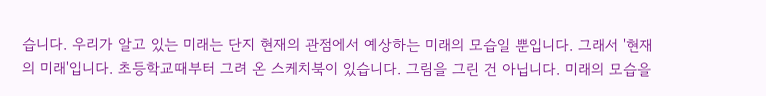습니다. 우리가 알고 있는 미래는 단지 현재의 관점에서 예상하는 미래의 모습일 뿐입니다. 그래서 '현재의 미래'입니다. 초등학교때부터 그려 온 스케치북이 있습니다. 그림을 그린 건 아닙니다. 미래의 모습을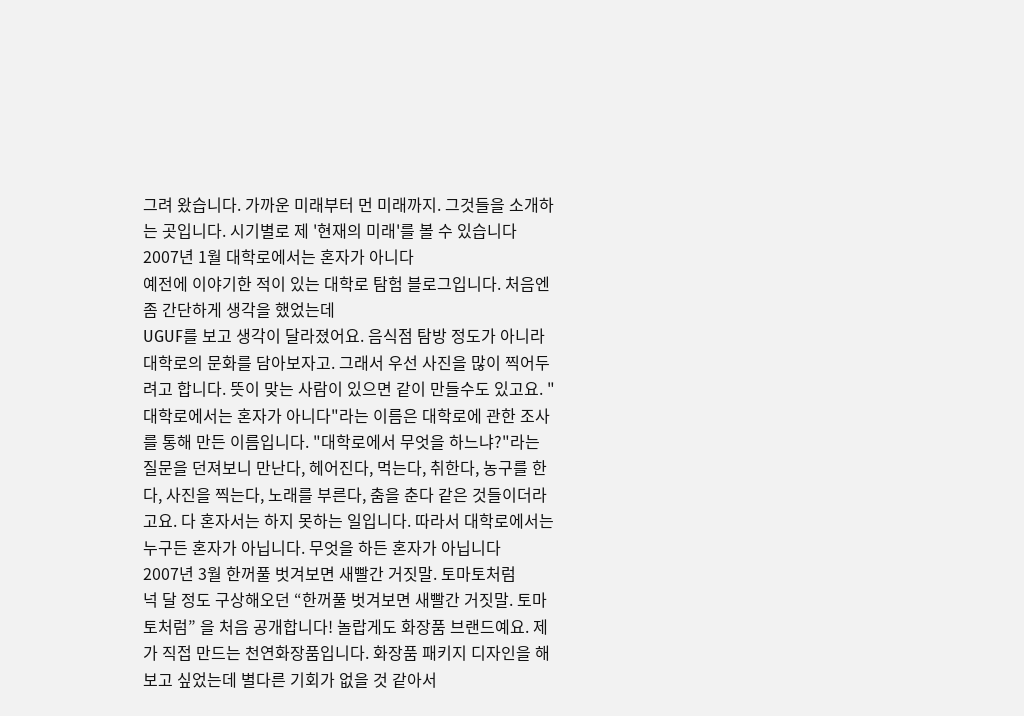그려 왔습니다. 가까운 미래부터 먼 미래까지. 그것들을 소개하는 곳입니다. 시기별로 제 '현재의 미래'를 볼 수 있습니다
2007년 1월 대학로에서는 혼자가 아니다
예전에 이야기한 적이 있는 대학로 탐험 블로그입니다. 처음엔 좀 간단하게 생각을 했었는데
UGUF를 보고 생각이 달라졌어요. 음식점 탐방 정도가 아니라 대학로의 문화를 담아보자고. 그래서 우선 사진을 많이 찍어두려고 합니다. 뜻이 맞는 사람이 있으면 같이 만들수도 있고요. "대학로에서는 혼자가 아니다"라는 이름은 대학로에 관한 조사를 통해 만든 이름입니다. "대학로에서 무엇을 하느냐?"라는 질문을 던져보니 만난다, 헤어진다, 먹는다, 취한다, 농구를 한다, 사진을 찍는다, 노래를 부른다, 춤을 춘다 같은 것들이더라고요. 다 혼자서는 하지 못하는 일입니다. 따라서 대학로에서는 누구든 혼자가 아닙니다. 무엇을 하든 혼자가 아닙니다
2007년 3월 한꺼풀 벗겨보면 새빨간 거짓말. 토마토처럼
넉 달 정도 구상해오던 “한꺼풀 벗겨보면 새빨간 거짓말. 토마토처럼” 을 처음 공개합니다! 놀랍게도 화장품 브랜드예요. 제가 직접 만드는 천연화장품입니다. 화장품 패키지 디자인을 해보고 싶었는데 별다른 기회가 없을 것 같아서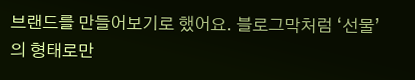브랜드를 만들어보기로 했어요. 블로그막처럼 ‘선물’의 형태로만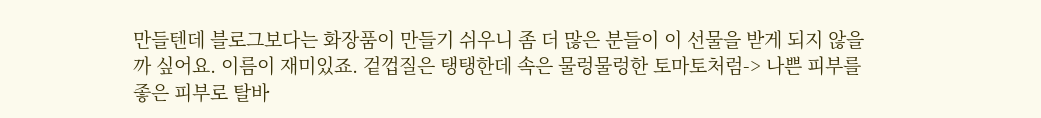만들텐데 블로그보다는 화장품이 만들기 쉬우니 좀 더 많은 분들이 이 선물을 받게 되지 않을까 싶어요. 이름이 재미있죠. 겉껍질은 탱탱한데 속은 물렁물렁한 토마토처럼-> 나쁜 피부를 좋은 피부로 탈바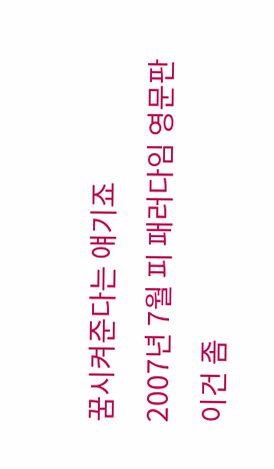꿈시켜준다는 얘기죠
2007년 7월 피 패러다임 영문판
이건 좀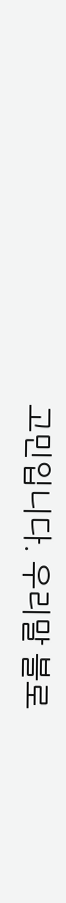고민입니다. 우리말 블로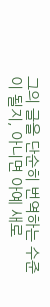그의 글을 단순히 번역하는 수준이 될지, 아니면 아예 새로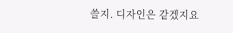쓸지. 디자인은 같겠지요